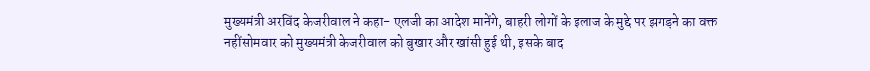मुख्यमंत्री अरविंद केजरीवाल ने कहा- एलजी का आदेश मानेंगे, बाहरी लोगों के इलाज के मुद्दे पर झगड़ने का वक्त नहींसोमवार को मुख्यमंत्री केजरीवाल को बुखार और खांसी हुई थी, इसके बाद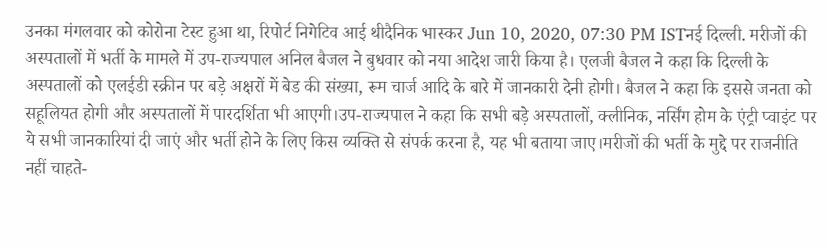उनका मंगलवार को कोरोना टेस्ट हुआ था, रिपोर्ट निगेटिव आई थीदैनिक भास्कर Jun 10, 2020, 07:30 PM ISTनई दिल्ली. मरीजों की अस्पतालों में भर्ती के मामले में उप-राज्यपाल अनिल बैजल ने बुधवार को नया आदेश जारी किया है। एलजी बैजल ने कहा कि दिल्ली के अस्पतालों को एलईडी स्क्रीन पर बड़े अक्षरों में बेड की संख्या, रूम चार्ज आदि के बारे में जानकारी देनी होगी। बैजल ने कहा कि इससे जनता को सहूलियत होगी और अस्पतालों में पारदर्शिता भी आएगी।उप-राज्यपाल ने कहा कि सभी बड़े अस्पतालों, क्लीनिक, नर्सिंग होम के एंट्री प्वाइंट पर ये सभी जानकारियां दी जाएं और भर्ती होने के लिए किस व्यक्ति से संपर्क करना है, यह भी बताया जाए।मरीजों की भर्ती के मुद्दे पर राजनीति नहीं चाहते-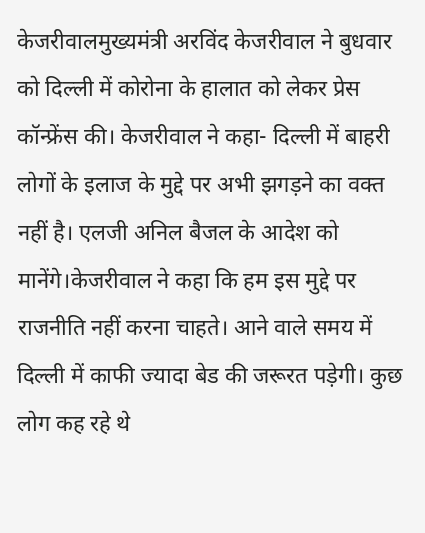केजरीवालमुख्यमंत्री अरविंद केजरीवाल ने बुधवार को दिल्ली में कोरोना के हालात को लेकर प्रेस कॉन्फ्रेंस की। केजरीवाल ने कहा- दिल्ली में बाहरी लोगों के इलाज के मुद्दे पर अभी झगड़ने का वक्त नहीं है। एलजी अनिल बैजल के आदेश को मानेंगे।केजरीवाल ने कहा कि हम इस मुद्दे पर राजनीति नहीं करना चाहते। आने वाले समय में दिल्ली में काफी ज्यादा बेड की जरूरत पड़ेगी। कुछ लोग कह रहे थे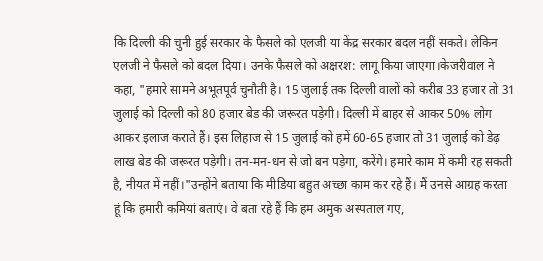कि दिल्ली की चुनी हुई सरकार के फैसले को एलजी या केंद्र सरकार बदल नहीं सकते। लेकिन एलजी ने फैसले को बदल दिया। उनके फैसले को अक्षरश: लागू किया जाएगा।केजरीवाल ने कहा, "हमारे सामने अभूतपूर्व चुनौती है। 15 जुलाई तक दिल्ली वालों को करीब 33 हजार तो 31 जुलाई को दिल्ली को 80 हजार बेड की जरूरत पड़ेगी। दिल्ली में बाहर से आकर 50% लोग आकर इलाज कराते हैं। इस लिहाज से 15 जुलाई को हमें 60-65 हजार तो 31 जुलाई को डेढ़ लाख बेड की जरूरत पड़ेगी। तन-मन-धन से जो बन पड़ेगा, करेंगे। हमारे काम में कमी रह सकती है, नीयत में नहीं।"उन्होंने बताया कि मीडिया बहुत अच्छा काम कर रहे हैं। मैं उनसे आग्रह करता हूं कि हमारी कमियां बताएं। वे बता रहे हैं कि हम अमुक अस्पताल गए,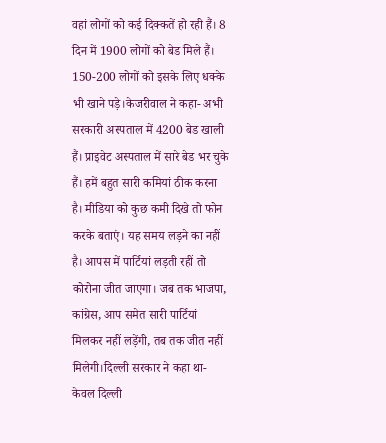वहां लोगों को कई दिक्कतें हो रही हैं। 8 दिन में 1900 लोगों को बेड मिले हैं। 150-200 लोगों को इसके लिए धक्के भी खाने पड़े।केजरीवाल ने कहा- अभी सरकारी अस्पताल में 4200 बेड खाली हैं। प्राइवेट अस्पताल में सारे बेड भर चुके हैं। हमें बहुत सारी कमियां ठीक करना है। मीडिया को कुछ कमी दिखे तो फोन करके बताएं। यह समय लड़ने का नहीं है। आपस में पार्टियां लड़ती रहीं तो कोरोना जीत जाएगा। जब तक भाजपा, कांग्रेस, आप समेत सारी पार्टियां मिलकर नहीं लड़ेंगी, तब तक जीत नहीं मिलेगी।दिल्ली सरकार ने कहा था- केवल दिल्ली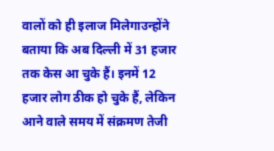वालों को ही इलाज मिलेगाउन्होंने बताया कि अब दिल्ली में 31 हजार तक केस आ चुके हैं। इनमें 12 हजार लोग ठीक हो चुके हैं, लेकिन आने वाले समय में संक्रमण तेजी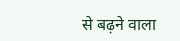से बढ़ने वाला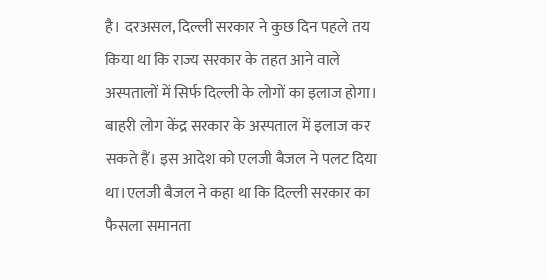है। दरअसल, दिल्ली सरकार ने कुछ दिन पहले तय किया था कि राज्य सरकार के तहत आने वाले अस्पतालों में सिर्फ दिल्ली के लोगों का इलाज होगा। बाहरी लोग केंद्र सरकार के अस्पताल में इलाज कर सकते हैं। इस आदेश को एलजी बैजल ने पलट दिया था।एलजी बैजल ने कहा था कि दिल्ली सरकार का फैसला समानता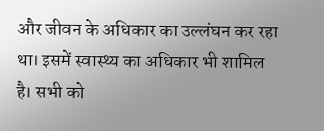और जीवन के अधिकार का उल्लंघन कर रहा था। इसमें स्वास्थ्य का अधिकार भी शामिल है। सभी को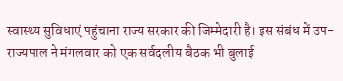स्वास्थ्य सुविधाएं पहुंचाना राज्य सरकार की जिम्मेदारी है। इस संबंध में उप-राज्यपाल ने मंगलवार को एक सर्वदलीय बैठक भी बुलाई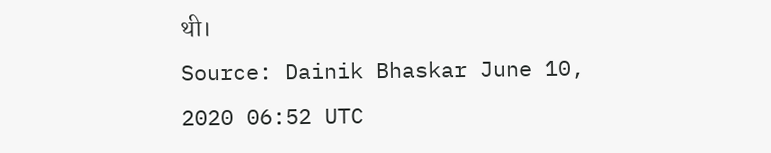थी।
Source: Dainik Bhaskar June 10, 2020 06:52 UTC